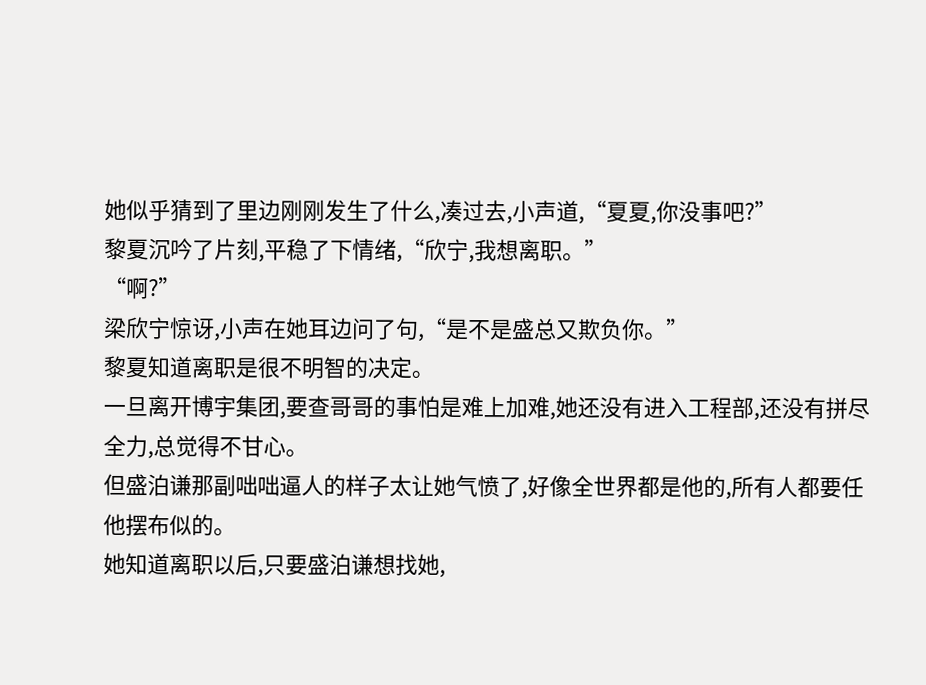她似乎猜到了里边刚刚发生了什么,凑过去,小声道,“夏夏,你没事吧?”
黎夏沉吟了片刻,平稳了下情绪,“欣宁,我想离职。”
“啊?”
梁欣宁惊讶,小声在她耳边问了句,“是不是盛总又欺负你。”
黎夏知道离职是很不明智的决定。
一旦离开博宇集团,要查哥哥的事怕是难上加难,她还没有进入工程部,还没有拼尽全力,总觉得不甘心。
但盛泊谦那副咄咄逼人的样子太让她气愤了,好像全世界都是他的,所有人都要任他摆布似的。
她知道离职以后,只要盛泊谦想找她,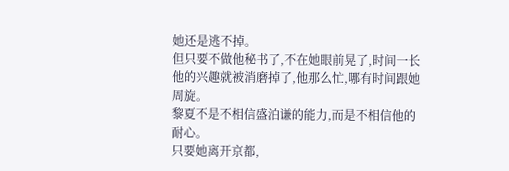她还是逃不掉。
但只要不做他秘书了,不在她眼前晃了,时间一长他的兴趣就被消磨掉了,他那么忙,哪有时间跟她周旋。
黎夏不是不相信盛泊谦的能力,而是不相信他的耐心。
只要她离开京都,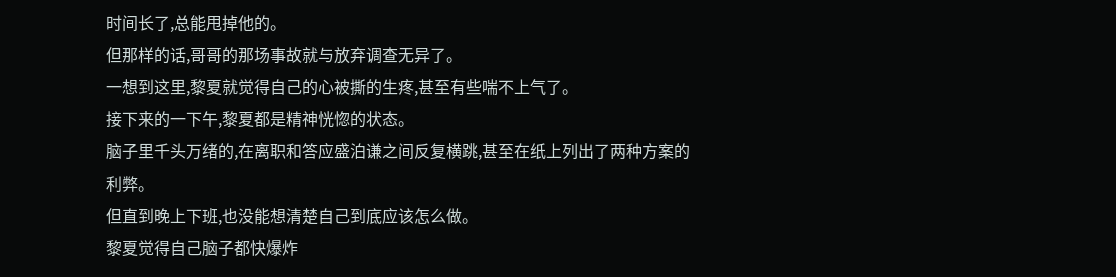时间长了,总能甩掉他的。
但那样的话,哥哥的那场事故就与放弃调查无异了。
一想到这里,黎夏就觉得自己的心被撕的生疼,甚至有些喘不上气了。
接下来的一下午,黎夏都是精神恍惚的状态。
脑子里千头万绪的,在离职和答应盛泊谦之间反复横跳,甚至在纸上列出了两种方案的利弊。
但直到晚上下班,也没能想清楚自己到底应该怎么做。
黎夏觉得自己脑子都快爆炸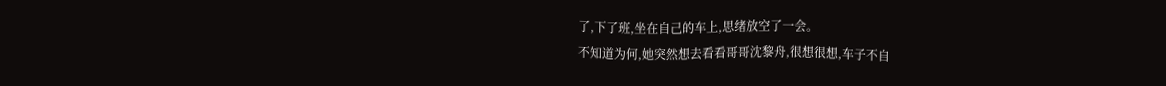了,下了班,坐在自己的车上,思绪放空了一会。
不知道为何,她突然想去看看哥哥沈黎舟,很想很想,车子不自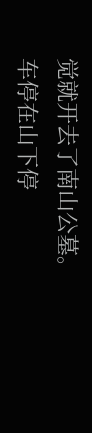觉就开去了南山公墓。
车停在山下停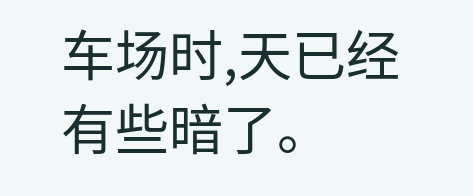车场时,天已经有些暗了。